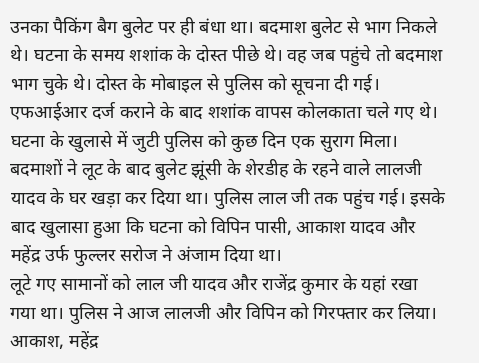उनका पैकिंग बैग बुलेट पर ही बंधा था। बदमाश बुलेट से भाग निकले थे। घटना के समय शशांक के दोस्त पीछे थे। वह जब पहुंचे तो बदमाश भाग चुके थे। दोस्त के मोबाइल से पुलिस को सूचना दी गई। एफआईआर दर्ज कराने के बाद शशांक वापस कोलकाता चले गए थे। घटना के खुलासे में जुटी पुलिस को कुछ दिन एक सुराग मिला। बदमाशों ने लूट के बाद बुलेट झूंसी के शेरडीह के रहने वाले लालजी यादव के घर खड़ा कर दिया था। पुलिस लाल जी तक पहुंच गई। इसके बाद खुलासा हुआ कि घटना को विपिन पासी, आकाश यादव और महेंद्र उर्फ फुल्लर सरोज ने अंजाम दिया था।
लूटे गए सामानों को लाल जी यादव और राजेंद्र कुमार के यहां रखा गया था। पुलिस ने आज लालजी और विपिन को गिरफ्तार कर लिया। आकाश, महेंद्र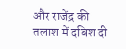और राजेंद्र की तलाश में दबिश दी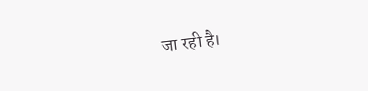जा रही है।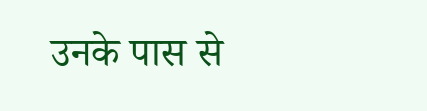उनके पास से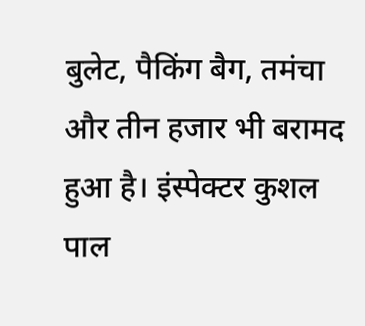बुलेट, पैकिंग बैग, तमंचा और तीन हजार भी बरामद हुआ है। इंस्पेक्टर कुशल पाल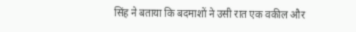सिंह ने बताया कि बदमाशों ने उसी रात एक वकील और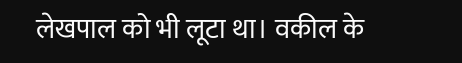लेखपाल को भी लूटा था। वकील के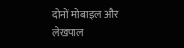दोनों मोबाइल और लेखपाल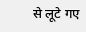से लूटे गए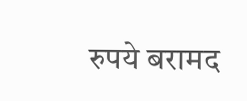रुपये बरामद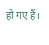हो गए हैं।